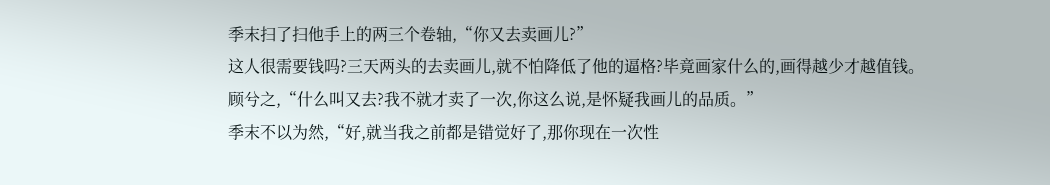季末扫了扫他手上的两三个卷轴,“你又去卖画儿?”
这人很需要钱吗?三天两头的去卖画儿,就不怕降低了他的逼格?毕竟画家什么的,画得越少才越值钱。
顾兮之,“什么叫又去?我不就才卖了一次,你这么说,是怀疑我画儿的品质。”
季末不以为然,“好,就当我之前都是错觉好了,那你现在一次性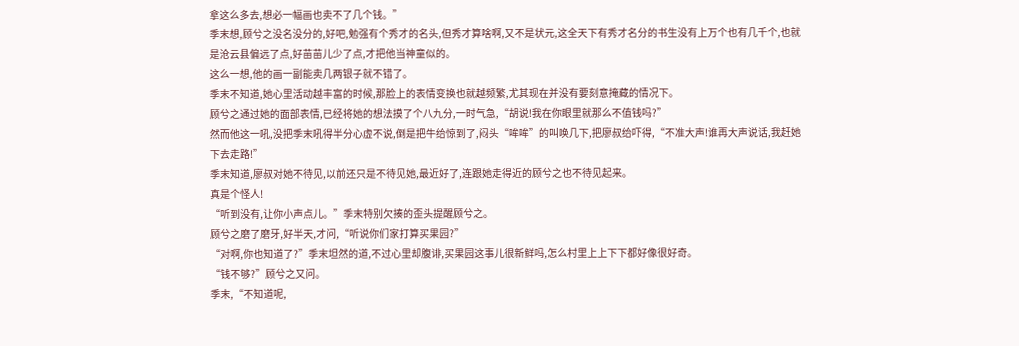拿这么多去,想必一幅画也卖不了几个钱。”
季末想,顾兮之没名没分的,好吧,勉强有个秀才的名头,但秀才算啥啊,又不是状元,这全天下有秀才名分的书生没有上万个也有几千个,也就是沧云县偏远了点,好苗苗儿少了点,才把他当神童似的。
这么一想,他的画一副能卖几两银子就不错了。
季末不知道,她心里活动越丰富的时候,那脸上的表情变换也就越频繁,尤其现在并没有要刻意掩藏的情况下。
顾兮之通过她的面部表情,已经将她的想法摸了个八九分,一时气急,“胡说!我在你眼里就那么不值钱吗?”
然而他这一吼,没把季末吼得半分心虚不说,倒是把牛给惊到了,闷头“哞哞”的叫唤几下,把廖叔给吓得,“不准大声!谁再大声说话,我赶她下去走路!”
季末知道,廖叔对她不待见,以前还只是不待见她,最近好了,连跟她走得近的顾兮之也不待见起来。
真是个怪人!
“听到没有,让你小声点儿。”季末特别欠揍的歪头提醒顾兮之。
顾兮之磨了磨牙,好半天,才问,“听说你们家打算买果园?”
“对啊,你也知道了?”季末坦然的道,不过心里却腹诽,买果园这事儿很新鲜吗,怎么村里上上下下都好像很好奇。
“钱不够?”顾兮之又问。
季末,“不知道呢,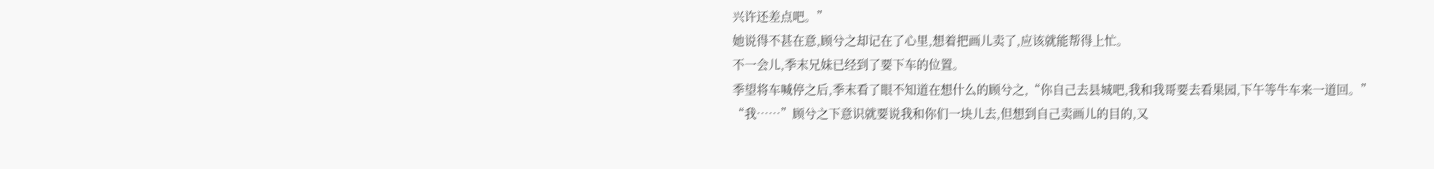兴许还差点吧。”
她说得不甚在意,顾兮之却记在了心里,想着把画儿卖了,应该就能帮得上忙。
不一会儿,季末兄妹已经到了要下车的位置。
季望将车喊停之后,季末看了眼不知道在想什么的顾兮之,“你自己去县城吧,我和我哥要去看果园,下午等牛车来一道回。”
“我……”顾兮之下意识就要说我和你们一块儿去,但想到自己卖画儿的目的,又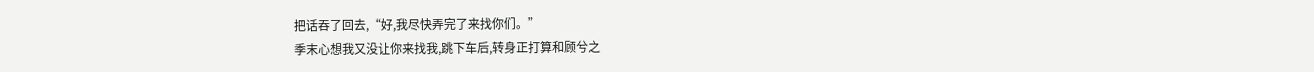把话吞了回去,“好,我尽快弄完了来找你们。”
季末心想我又没让你来找我,跳下车后,转身正打算和顾兮之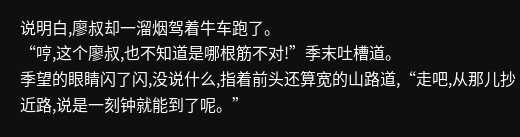说明白,廖叔却一溜烟驾着牛车跑了。
“哼,这个廖叔,也不知道是哪根筋不对!”季末吐槽道。
季望的眼睛闪了闪,没说什么,指着前头还算宽的山路道,“走吧,从那儿抄近路,说是一刻钟就能到了呢。”